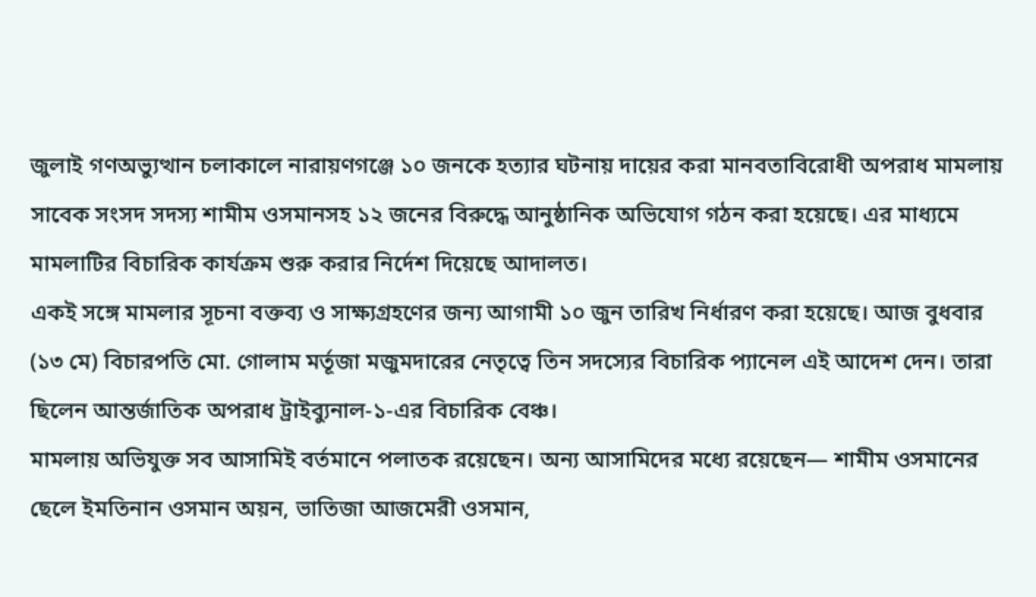জুলাই গণঅভ্যুত্থান চলাকালে নারায়ণগঞ্জে ১০ জনকে হত্যার ঘটনায় দায়ের করা মানবতাবিরোধী অপরাধ মামলায় সাবেক সংসদ সদস্য শামীম ওসমানসহ ১২ জনের বিরুদ্ধে আনুষ্ঠানিক অভিযোগ গঠন করা হয়েছে। এর মাধ্যমে মামলাটির বিচারিক কার্যক্রম শুরু করার নির্দেশ দিয়েছে আদালত।
একই সঙ্গে মামলার সূচনা বক্তব্য ও সাক্ষ্যগ্রহণের জন্য আগামী ১০ জুন তারিখ নির্ধারণ করা হয়েছে। আজ বুধবার (১৩ মে) বিচারপতি মো. গোলাম মর্তূজা মজুমদারের নেতৃত্বে তিন সদস্যের বিচারিক প্যানেল এই আদেশ দেন। তারা ছিলেন আন্তর্জাতিক অপরাধ ট্রাইব্যুনাল-১-এর বিচারিক বেঞ্চ।
মামলায় অভিযুক্ত সব আসামিই বর্তমানে পলাতক রয়েছেন। অন্য আসামিদের মধ্যে রয়েছেন— শামীম ওসমানের ছেলে ইমতিনান ওসমান অয়ন, ভাতিজা আজমেরী ওসমান,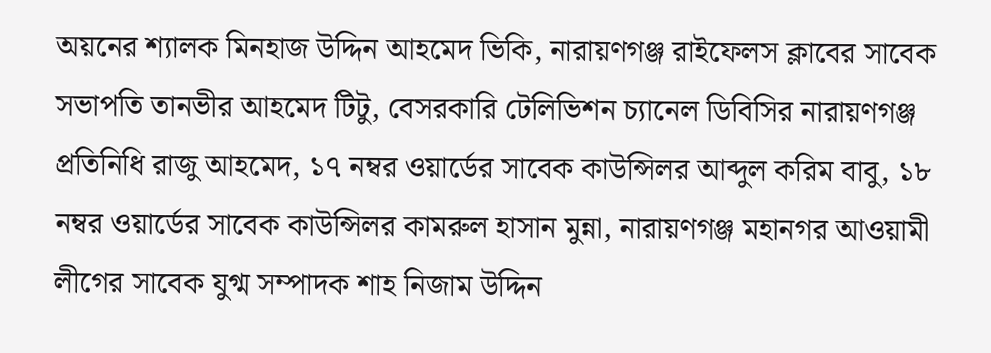অয়নের শ্যালক মিনহাজ উদ্দিন আহমেদ ভিকি, নারায়ণগঞ্জ রাইফেলস ক্লাবের সাবেক সভাপতি তানভীর আহমেদ টিটু, বেসরকারি টেলিভিশন চ্যানেল ডিবিসির নারায়ণগঞ্জ প্রতিনিধি রাজু আহমেদ, ১৭ নম্বর ওয়ার্ডের সাবেক কাউন্সিলর আব্দুল করিম বাবু, ১৮ নম্বর ওয়ার্ডের সাবেক কাউন্সিলর কামরুল হাসান মুন্না, নারায়ণগঞ্জ মহানগর আওয়ামী লীগের সাবেক যুগ্ম সম্পাদক শাহ নিজাম উদ্দিন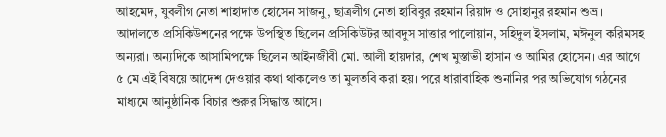আহমেদ, যুবলীগ নেতা শাহাদাত হোসেন সাজনু, ছাত্রলীগ নেতা হাবিবুর রহমান রিয়াদ ও সোহানুর রহমান শুভ্র।
আদালতে প্রসিকিউশনের পক্ষে উপস্থিত ছিলেন প্রসিকিউটর আবদুস সাত্তার পালোয়ান, সহিদুল ইসলাম, মঈনুল করিমসহ অন্যরা। অন্যদিকে আসামিপক্ষে ছিলেন আইনজীবী মো. আলী হায়দার, শেখ মুস্তাভী হাসান ও আমির হোসেন। এর আগে ৫ মে এই বিষয়ে আদেশ দেওয়ার কথা থাকলেও তা মুলতবি করা হয়। পরে ধারাবাহিক শুনানির পর অভিযোগ গঠনের মাধ্যমে আনুষ্ঠানিক বিচার শুরুর সিদ্ধান্ত আসে।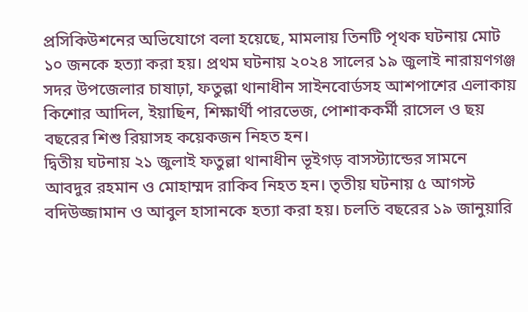প্রসিকিউশনের অভিযোগে বলা হয়েছে, মামলায় তিনটি পৃথক ঘটনায় মোট ১০ জনকে হত্যা করা হয়। প্রথম ঘটনায় ২০২৪ সালের ১৯ জুলাই নারায়ণগঞ্জ সদর উপজেলার চাষাঢ়া, ফতুল্লা থানাধীন সাইনবোর্ডসহ আশপাশের এলাকায় কিশোর আদিল, ইয়াছিন, শিক্ষার্থী পারভেজ, পোশাককর্মী রাসেল ও ছয় বছরের শিশু রিয়াসহ কয়েকজন নিহত হন।
দ্বিতীয় ঘটনায় ২১ জুলাই ফতুল্লা থানাধীন ভূইগড় বাসস্ট্যান্ডের সামনে আবদুর রহমান ও মোহাম্মদ রাকিব নিহত হন। তৃতীয় ঘটনায় ৫ আগস্ট বদিউজ্জামান ও আবুল হাসানকে হত্যা করা হয়। চলতি বছরের ১৯ জানুয়ারি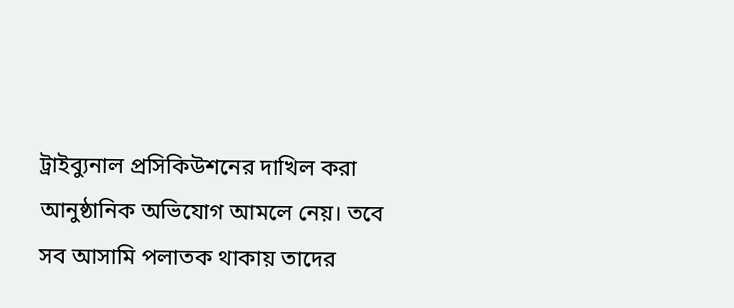ট্রাইব্যুনাল প্রসিকিউশনের দাখিল করা আনুষ্ঠানিক অভিযোগ আমলে নেয়। তবে সব আসামি পলাতক থাকায় তাদের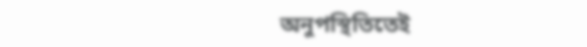অনুপস্থিতিতেই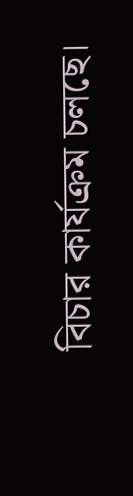বিচার কার্যক্রম চলছে।